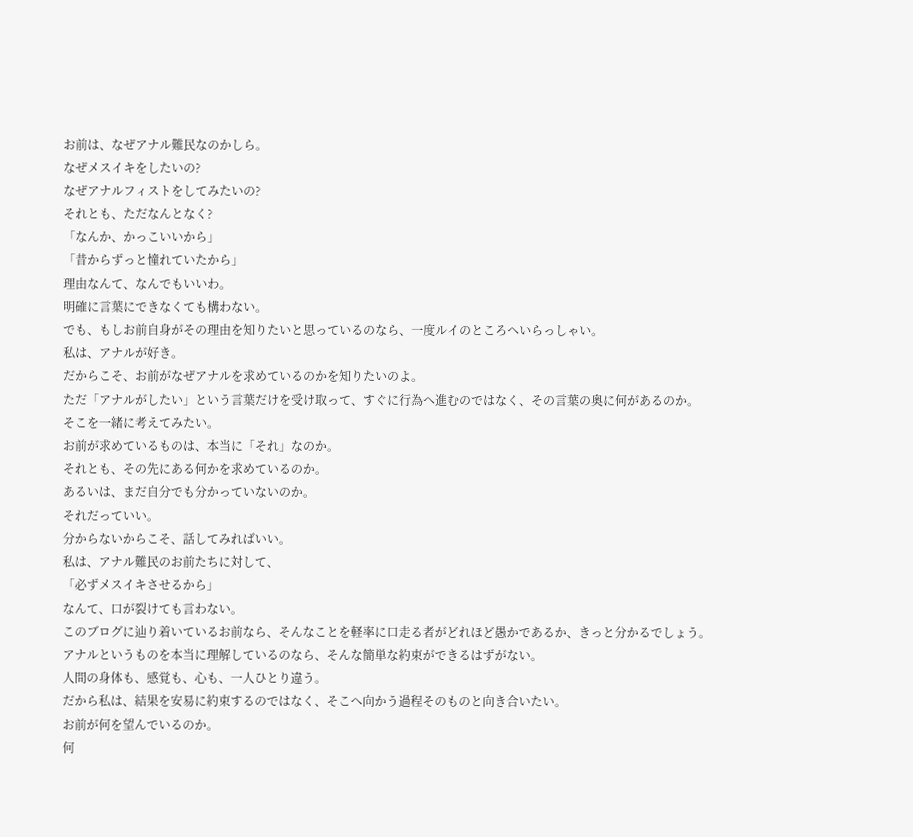お前は、なぜアナル難民なのかしら。
なぜメスイキをしたいの?
なぜアナルフィストをしてみたいの?
それとも、ただなんとなく?
「なんか、かっこいいから」
「昔からずっと憧れていたから」
理由なんて、なんでもいいわ。
明確に言葉にできなくても構わない。
でも、もしお前自身がその理由を知りたいと思っているのなら、一度ルイのところへいらっしゃい。
私は、アナルが好き。
だからこそ、お前がなぜアナルを求めているのかを知りたいのよ。
ただ「アナルがしたい」という言葉だけを受け取って、すぐに行為へ進むのではなく、その言葉の奥に何があるのか。
そこを一緒に考えてみたい。
お前が求めているものは、本当に「それ」なのか。
それとも、その先にある何かを求めているのか。
あるいは、まだ自分でも分かっていないのか。
それだっていい。
分からないからこそ、話してみればいい。
私は、アナル難民のお前たちに対して、
「必ずメスイキさせるから」
なんて、口が裂けても言わない。
このブログに辿り着いているお前なら、そんなことを軽率に口走る者がどれほど愚かであるか、きっと分かるでしょう。
アナルというものを本当に理解しているのなら、そんな簡単な約束ができるはずがない。
人間の身体も、感覚も、心も、一人ひとり違う。
だから私は、結果を安易に約束するのではなく、そこへ向かう過程そのものと向き合いたい。
お前が何を望んでいるのか。
何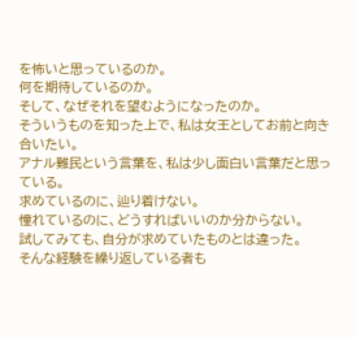を怖いと思っているのか。
何を期待しているのか。
そして、なぜそれを望むようになったのか。
そういうものを知った上で、私は女王としてお前と向き合いたい。
アナル難民という言葉を、私は少し面白い言葉だと思っている。
求めているのに、辿り着けない。
憧れているのに、どうすればいいのか分からない。
試してみても、自分が求めていたものとは違った。
そんな経験を繰り返している者も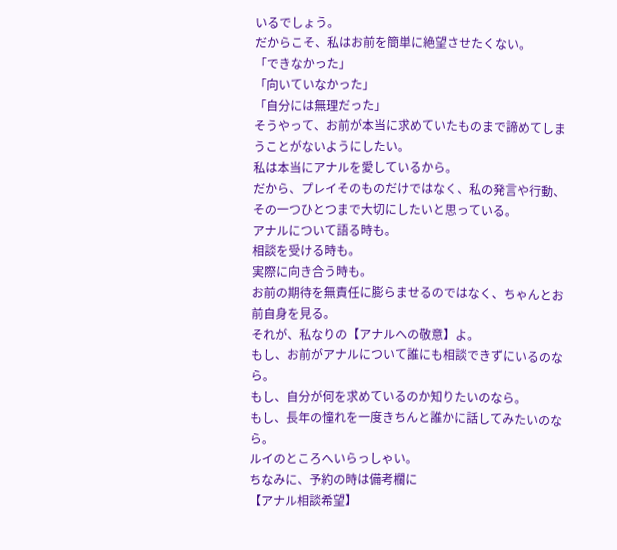いるでしょう。
だからこそ、私はお前を簡単に絶望させたくない。
「できなかった」
「向いていなかった」
「自分には無理だった」
そうやって、お前が本当に求めていたものまで諦めてしまうことがないようにしたい。
私は本当にアナルを愛しているから。
だから、プレイそのものだけではなく、私の発言や行動、その一つひとつまで大切にしたいと思っている。
アナルについて語る時も。
相談を受ける時も。
実際に向き合う時も。
お前の期待を無責任に膨らませるのではなく、ちゃんとお前自身を見る。
それが、私なりの【アナルへの敬意】よ。
もし、お前がアナルについて誰にも相談できずにいるのなら。
もし、自分が何を求めているのか知りたいのなら。
もし、長年の憧れを一度きちんと誰かに話してみたいのなら。
ルイのところへいらっしゃい。
ちなみに、予約の時は備考欄に
【アナル相談希望】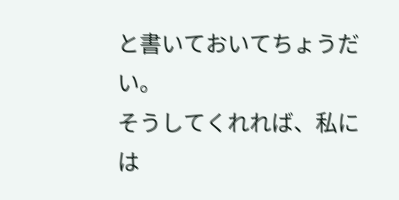と書いておいてちょうだい。
そうしてくれれば、私には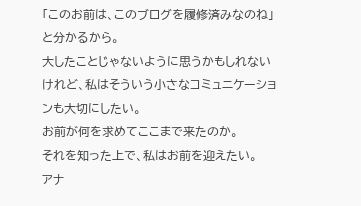「このお前は、このブログを履修済みなのね」と分かるから。
大したことじゃないように思うかもしれないけれど、私はそういう小さなコミュニケーションも大切にしたい。
お前が何を求めてここまで来たのか。
それを知った上で、私はお前を迎えたい。
アナ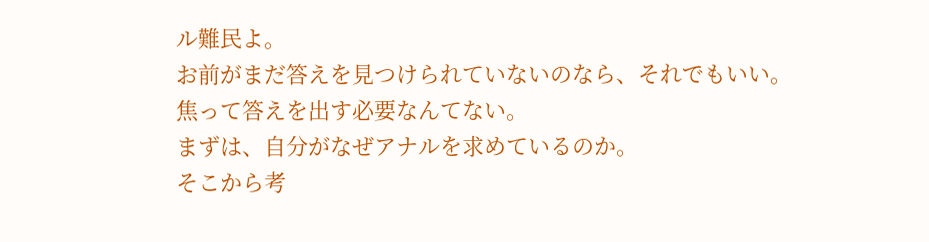ル難民よ。
お前がまだ答えを見つけられていないのなら、それでもいい。
焦って答えを出す必要なんてない。
まずは、自分がなぜアナルを求めているのか。
そこから考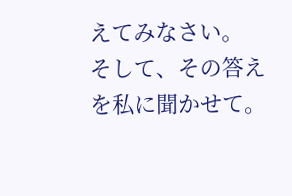えてみなさい。
そして、その答えを私に聞かせて。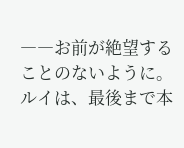――お前が絶望することのないように。
ルイは、最後まで本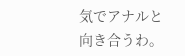気でアナルと向き合うわ。